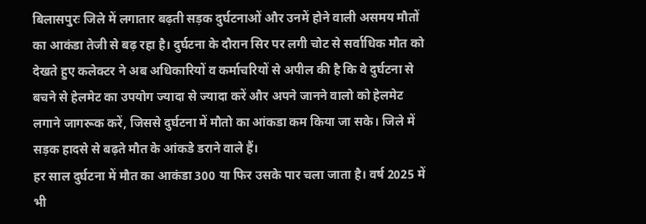बिलासपुरः जिले में लगातार बढ़ती सड़क दुर्घटनाओं और उनमें होने वाली असमय मौतों का आकंडा तेजी से बढ़ रहा है। दुर्घटना के दौरान सिर पर लगी चोट से सर्वाधिक मौत को देखते हुए कलेक्टर ने अब अधिकारियों व कर्माचरियों से अपील की है कि वे दुर्घटना से बचने से हेलमेट का उपयोग ज्यादा से ज्यादा करें और अपने जानने वालो को हेलमेट लगाने जागरूक करें, जिससे दुर्घटना में मौतो का आंकडा कम किया जा सके। जिले में सड़क हादसे से बढ़ते मौत के आंकडे डराने वाले हैं।
हर साल दुर्घटना में मौत का आकंडा 300 या फिर उसके पार चला जाता है। वर्ष 2025 में भी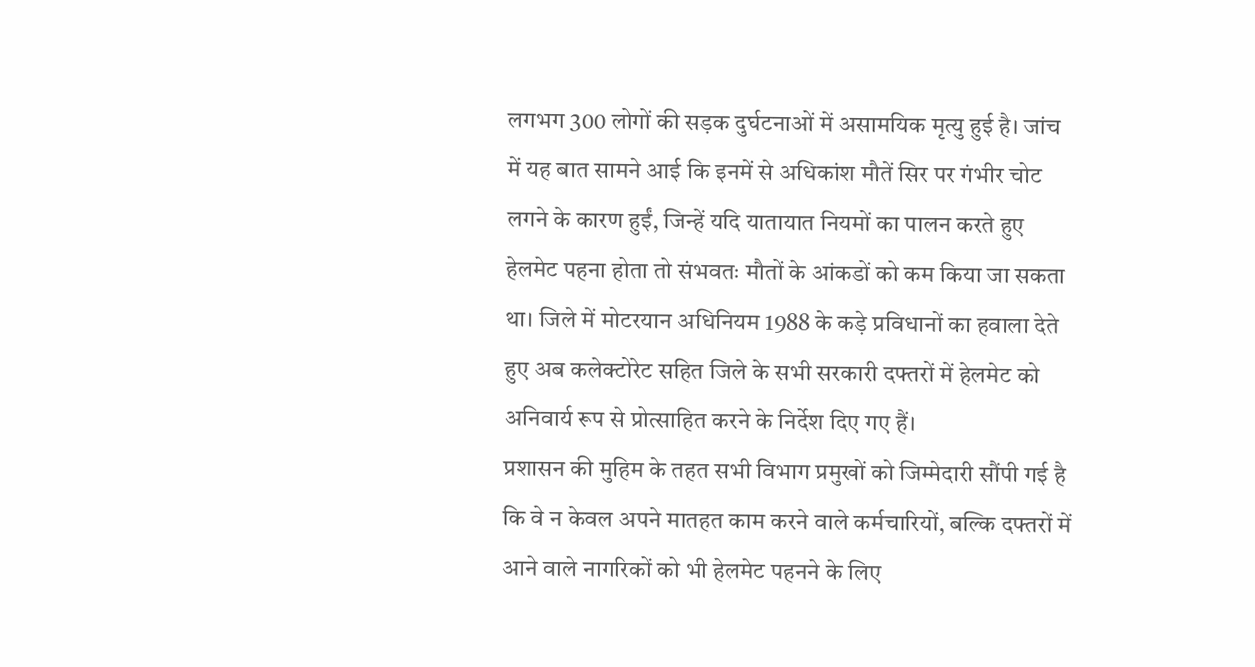लगभग 300 लोगों की सड़क दुर्घटनाओं में असामयिक मृत्यु हुई है। जांच में यह बात सामने आई कि इनमें से अधिकांश मौतें सिर पर गंभीर चोट लगने के कारण हुईं, जिन्हें यदि यातायात नियमों का पालन करते हुए हेलमेट पहना होता तो संभवतः मौतों के आंकडों को कम किया जा सकता था। जिले में मोटरयान अधिनियम 1988 के कड़े प्रविधानों का हवाला देते हुए अब कलेक्टोरेट सहित जिले के सभी सरकारी दफ्तरों में हेलमेट को अनिवार्य रूप से प्रोत्साहित करने के निर्देश दिए गए हैं।
प्रशासन की मुहिम के तहत सभी विभाग प्रमुखों को जिम्मेदारी सौंपी गई है कि वे न केवल अपने मातहत काम करने वाले कर्मचारियों, बल्कि दफ्तरों में आने वाले नागरिकों को भी हेलमेट पहनने के लिए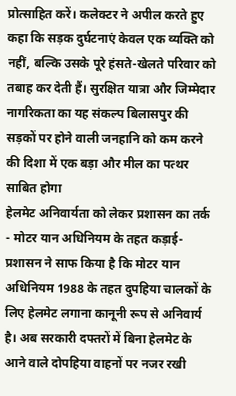प्रोत्साहित करें। कलेक्टर ने अपील करते हुए कहा कि सड़क दुर्घटनाएं केवल एक व्यक्ति को नहीं, बल्कि उसके पूरे हंसते-खेलते परिवार को तबाह कर देती हैं। सुरक्षित यात्रा और जिम्मेदार नागरिकता का यह संकल्प बिलासपुर की सड़कों पर होने वाली जनहानि को कम करने की दिशा में एक बड़ा और मील का पत्थर साबित होगा
हेलमेट अनिवार्यता को लेकर प्रशासन का तर्क
- मोटर यान अधिनियम के तहत कड़ाई- प्रशासन ने साफ किया है कि मोटर यान अधिनियम 1988 के तहत दुपहिया चालकों के लिए हेलमेट लगाना कानूनी रूप से अनिवार्य है। अब सरकारी दफ्तरों में बिना हेलमेट के आने वाले दोपहिया वाहनों पर नजर रखी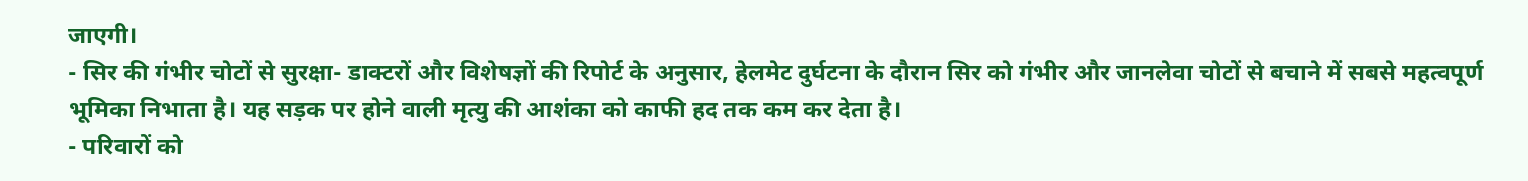जाएगी।
- सिर की गंभीर चोटों से सुरक्षा- डाक्टरों और विशेषज्ञों की रिपोर्ट के अनुसार, हेलमेट दुर्घटना के दौरान सिर को गंभीर और जानलेवा चोटों से बचाने में सबसे महत्वपूर्ण भूमिका निभाता है। यह सड़क पर होने वाली मृत्यु की आशंका को काफी हद तक कम कर देता है।
- परिवारों को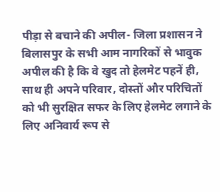पीड़ा से बचाने की अपील- जिला प्रशासन ने बिलासपुर के सभी आम नागरिकों से भावुक अपील की है कि वे खुद तो हेलमेट पहनें ही, साथ ही अपने परिवार, दोस्तों और परिचितों को भी सुरक्षित सफर के लिए हेलमेट लगाने के लिए अनिवार्य रूप से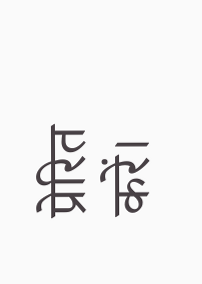प्रेरित करें।